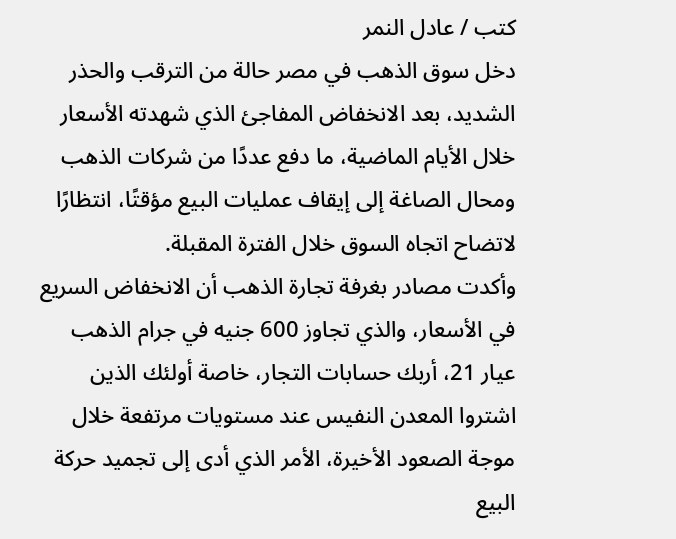كتب / عادل النمر
دخل سوق الذهب في مصر حالة من الترقب والحذر الشديد، بعد الانخفاض المفاجئ الذي شهدته الأسعار خلال الأيام الماضية، ما دفع عددًا من شركات الذهب ومحال الصاغة إلى إيقاف عمليات البيع مؤقتًا، انتظارًا لاتضاح اتجاه السوق خلال الفترة المقبلة.
وأكدت مصادر بغرفة تجارة الذهب أن الانخفاض السريع في الأسعار، والذي تجاوز 600 جنيه في جرام الذهب عيار 21، أربك حسابات التجار، خاصة أولئك الذين اشتروا المعدن النفيس عند مستويات مرتفعة خلال موجة الصعود الأخيرة، الأمر الذي أدى إلى تجميد حركة البيع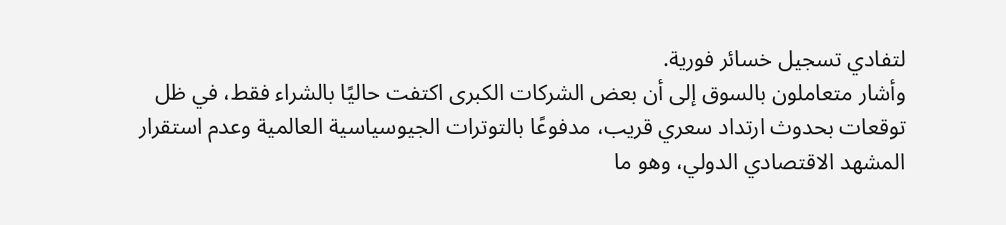لتفادي تسجيل خسائر فورية.
وأشار متعاملون بالسوق إلى أن بعض الشركات الكبرى اكتفت حاليًا بالشراء فقط، في ظل توقعات بحدوث ارتداد سعري قريب، مدفوعًا بالتوترات الجيوسياسية العالمية وعدم استقرار المشهد الاقتصادي الدولي، وهو ما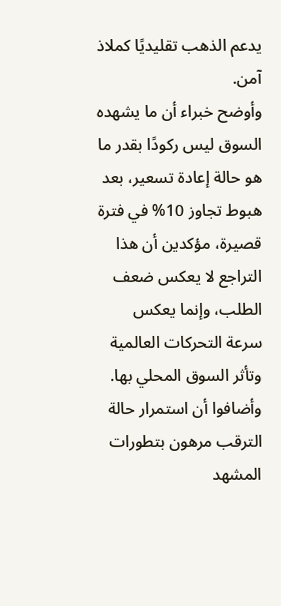يدعم الذهب تقليديًا كملاذ آمن.
وأوضح خبراء أن ما يشهده السوق ليس ركودًا بقدر ما هو حالة إعادة تسعير، بعد هبوط تجاوز 10% في فترة قصيرة، مؤكدين أن هذا التراجع لا يعكس ضعف الطلب، وإنما يعكس سرعة التحركات العالمية وتأثر السوق المحلي بها.
وأضافوا أن استمرار حالة الترقب مرهون بتطورات المشهد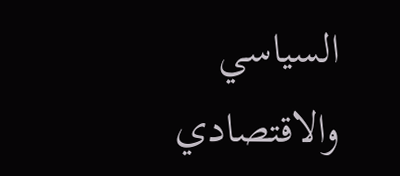السياسي والاقتصادي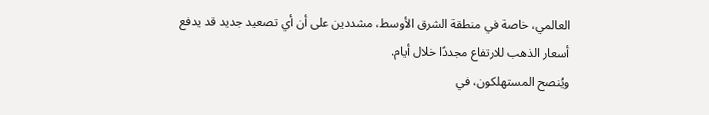العالمي، خاصة في منطقة الشرق الأوسط، مشددين على أن أي تصعيد جديد قد يدفع أسعار الذهب للارتفاع مجددًا خلال أيام.
ويُنصح المستهلكون، في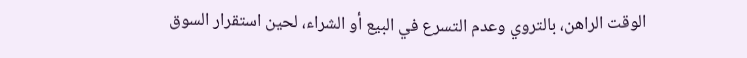الوقت الراهن، بالتروي وعدم التسرع في البيع أو الشراء، لحين استقرار السوق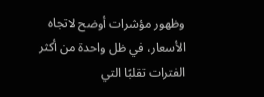وظهور مؤشرات أوضح لاتجاه الأسعار، في ظل واحدة من أكثر الفترات تقلبًا التي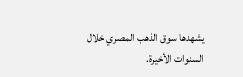يشهدها سوق الذهب المصري خلال السنوات الأخيرة.